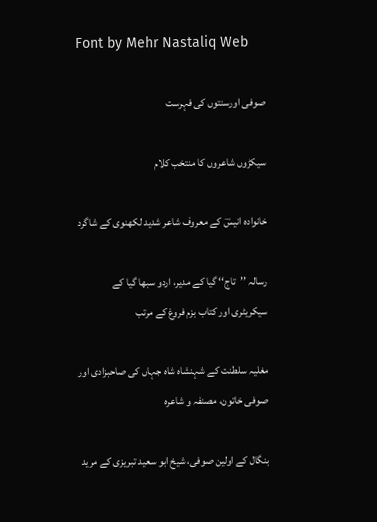Font by Mehr Nastaliq Web

صوفی اورسنتوں کی فہرست

سیکڑوں شاعروں کا منتخب کلام

خانوادہ انیسؔ کے معروف شاعر شدید لکھنوی کے شاگرد

رسالہ ’’تاج‘‘ گیا کے مدیر، اردو سبھا گیا کے سیکریٹری اور کتاب بزم فروغ کے مرتب

مغلیہ سلطنت کے شہنشاہ شاہ جہاں کی صاحبزادی اور صوفی خاتون، مصنفہ و شاعرہ

بنگال کے اولین صوفی، شیخ ابو سعید تبریزی کے مرید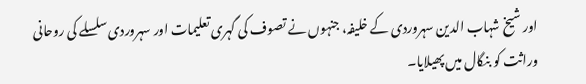اور شیخ شہاب الدین سہروردی کے خلیفہ، جنہوں نے تصوف کی گہری تعلیمات اور سہروردی سلسلے کی روحانی وراثت کو بنگال میں پھیلایا۔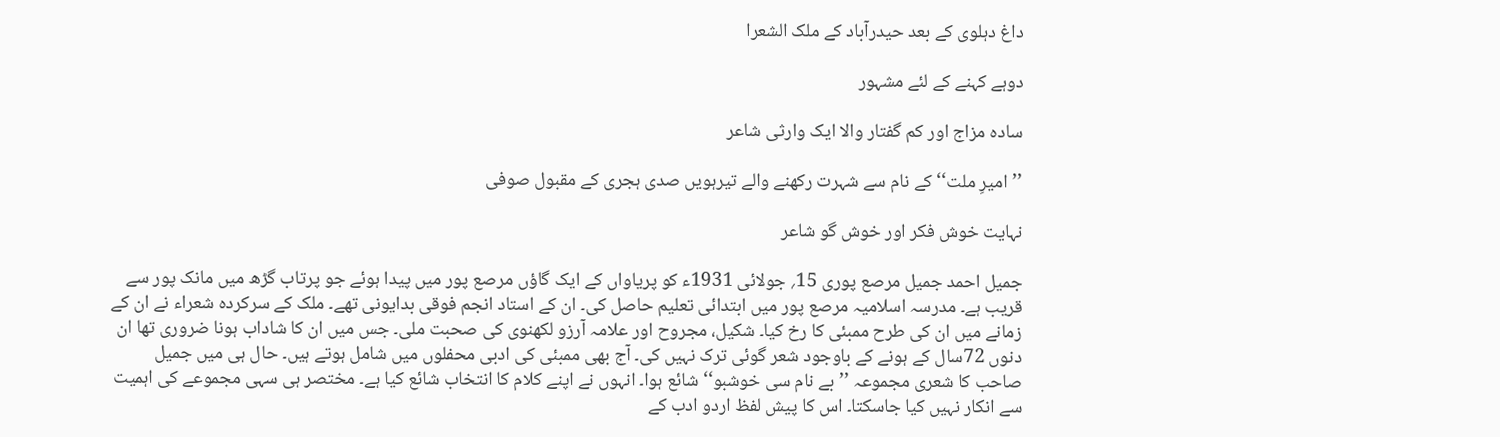داغ دہلوی کے بعد حیدرآباد کے ملک الشعرا

دوہے کہنے کے لئے مشہور

سادہ مزاج اور کم گفتار والا ایک وارثی شاعر

’’امیرِ ملت‘‘ کے نام سے شہرت رکھنے والے تیرہویں صدی ہجری کے مقبول صوفی

نہایت خوش فکر اور خوش گو شاعر

جمیل احمد جمیل مرصع پوری 15؍ جولائی 1931ء کو پریاواں کے ایک گاؤں مرصع پور میں پیدا ہوئے جو پرتاب گڑھ میں مانک پور سے قریب ہے۔ مدرسہ اسلامیہ مرصع پور میں ابتدائی تعلیم حاصل کی۔ ان کے استاد انجم فوقی بدایونی تھے۔ ملک کے سرکردہ شعراء نے ان کے زمانے میں ان کی طرح ممبئی کا رخ کیا۔ شکیل، مجروح اور علامہ آرزو لکھنوی کی صحبت ملی۔ جس میں ان کا شاداب ہونا ضروری تھا ان دنوں 72سال کے ہونے کے باوجود شعر گوئی ترک نہیں کی۔ آج بھی ممبئی کی ادبی محفلوں میں شامل ہوتے ہیں۔ حال ہی میں جمیل صاحب کا شعری مجموعہ ’’بے نام سی خوشبو‘‘ شائع ہوا۔ انہوں نے اپنے کلام کا انتخاب شائع کیا ہے۔ مختصر ہی سہی مجموعے کی اہمیت سے انکار نہیں کیا جاسکتا۔ اس کا پیش لفظ اردو ادب کے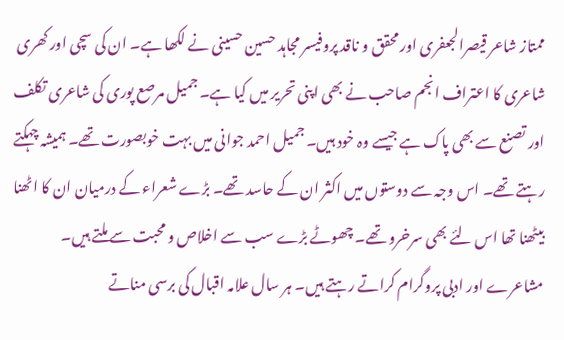ممتاز شاعر قیصرالجعفری اور محقق و ناقد پروفیسر مجاہد حسین حسینی نے لکھا ہے۔ ان کی سچی اور کھری شاعری کا اعتراف انجم صاحب نے بھی اپنی تحریر میں کیا ہے۔ جمیل مرصع پوری کی شاعری تکلف اور تصنع سے بھی پاک ہے جیسے وہ خود ہیں۔ جمیل احمد جوانی میں بہت خوبصورت تھے۔ ہمیشہ چہکتے رہتے تھے۔ اس وجہ سے دوستوں میں اکثر ان کے حاسد تھے۔ بڑے شعراء کے درمیان ان کا اٹھنا بیٹھنا تھا اس لئے بھی سرخرو تھے۔ چھوٹے بڑے سب سے اخلاص و محبت سے ملتے ہیں۔ مشاعرے اور ادبی پروگرام کراتے رہتے ہیں۔ ہر سال علامہ اقبال کی برسی مناتے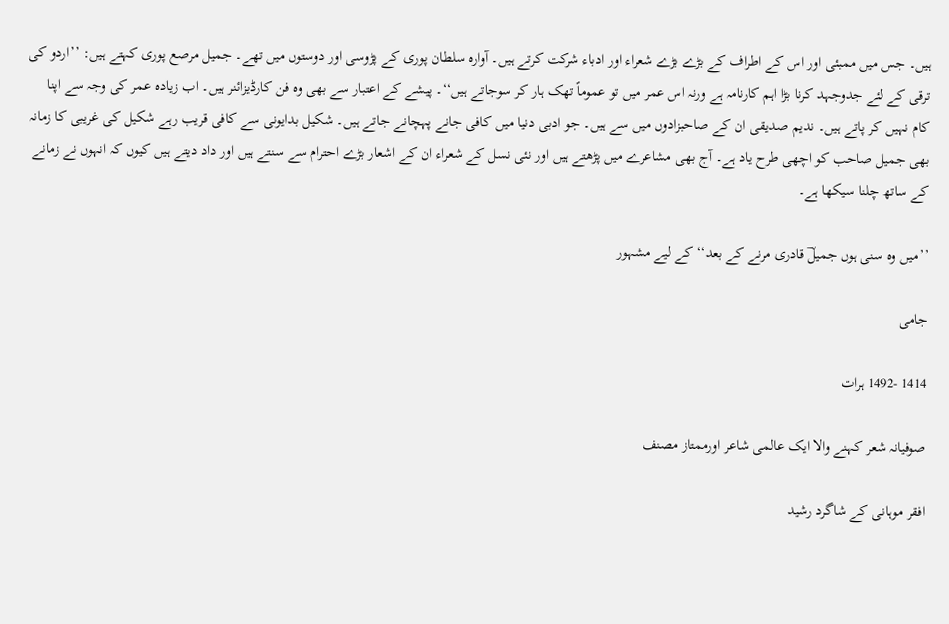ہیں۔ جس میں ممبئی اور اس کے اطراف کے بڑے بڑے شعراء اور ادباء شرکت کرتے ہیں۔ آوارہ سلطان پوری کے پڑوسی اور دوستوں میں تھے۔ جمیل مرصع پوری کہتے ہیں: ’’اردو کی ترقی کے لئے جدوجہد کرنا بڑا اہم کارنامہ ہے ورنہ اس عمر میں تو عموماً تھک ہار کر سوجاتے ہیں‘‘۔ پیشے کے اعتبار سے بھی وہ فن کارڈیزائنر ہیں۔ اب زیادہ عمر کی وجہ سے اپنا کام نہیں کر پاتے ہیں۔ ندیم صدیقی ان کے صاحبزادوں میں سے ہیں۔ جو ادبی دنیا میں کافی جانے پہچانے جاتے ہیں۔ شکیل بدایونی سے کافی قریب رہے شکیل کی غریبی کا زمانہ بھی جمیل صاحب کو اچھی طرح یاد ہے۔ آج بھی مشاعرے میں پڑھتے ہیں اور نئی نسل کے شعراء ان کے اشعار بڑے احترام سے سنتے ہیں اور داد دیتے ہیں کیوں کہ انہوں نے زمانے کے ساتھ چلنا سیکھا ہے۔

’’میں وہ سنی ہوں جمیلؔ قادری مرنے کے بعد‘‘ کے لیے مشہور

جامی

1414 -1492 ہرات

صوفیانہ شعر کہنے والا ایک عالمی شاعر اورممتاز مصنف

افقر موہانی کے شاگرد رشید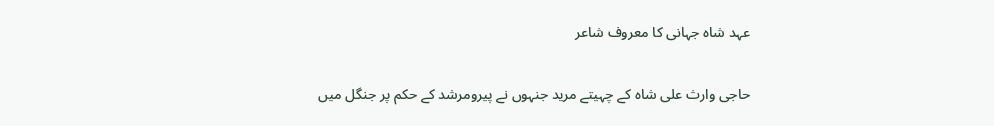عہد شاہ جہانی کا معروف شاعر

حاجی وارث علی شاہ کے چہیتے مرید جنہوں نے پیرومرشد کے حکم پر جنگل میں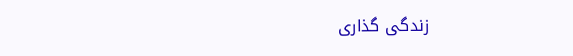زندگی گذاری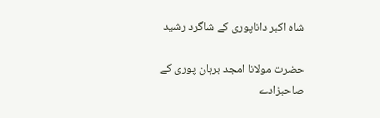شاہ اکبر داناپوری کے شاگرد رشید

حضرت مولانا امجد برہان پوری کے صاحبزادے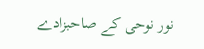نور نوحی کے صاحبزادے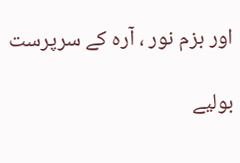اور بزم نور ، آرہ کے سرپرست

بولیے